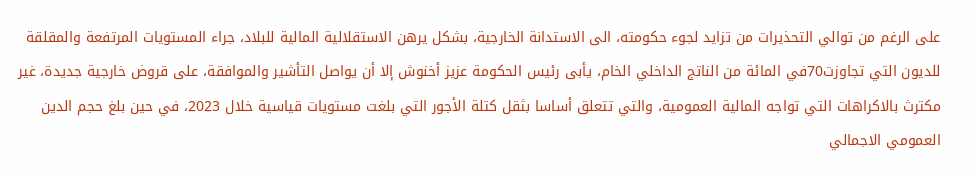على الرغم من توالي التحذيرات من تزايد لجوء حكومته، الى الاستدانة الخارجية، بشكل يرهن الاستقلالية المالية للبلاد، جراء المستويات المرتفعة والمقلقة للديون التي تجاوزت70في المائة من الناتج الداخلي الخام، يأبى رئيس الحكومة عزيز أخنوش إلا أن يواصل التأشير والموافقة، على قروض خارجية جديدة، غير مكترث بالاكراهات التي تواجه المالية العمومية، والتي تتعلق أساسا بثقل كتلة الأجور التي بلغت مستويات قياسية خلال 2023، في حين بلغ حجم الدين العمومي الاجمالي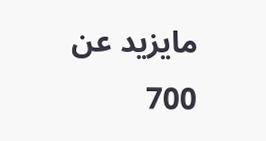مايزيد عن 700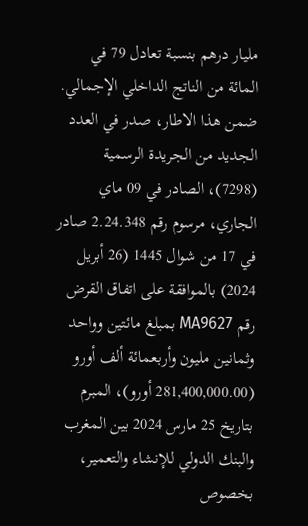مليار درهم بنسبة تعادل 79 في المائة من الناتج الداخلي الإجمالي.
ضمن هذا الاطار، صدر في العدد الجديد من الجريدة الرسمية (7298)، الصادر في 09 ماي الجاري، مرسوم رقم 2.24.348 صادر في 17 من شوال 1445 (26 أبريل 2024) بالموافقة على اتفاق القرض رقم MA9627 بمبلغ مائتين وواحد وثمانين مليون وأربعمائة ألف أورو (281,400,000.00 أورو)، المبرم بتاريخ 25 مارس 2024 بين المغرب والبنك الدولي للإنشاء والتعمير، بخصوص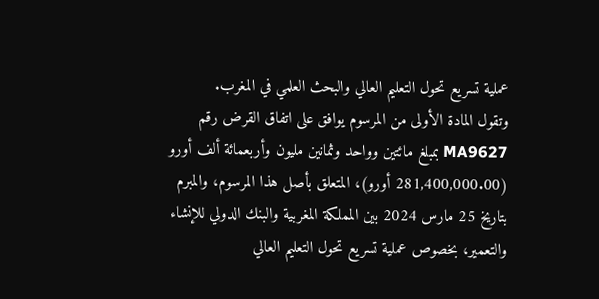عملية تسريع تحول التعليم العالي والبحث العلمي في المغرب.
وتقول المادة الأولى من المرسوم يوافق على اتفاق القرض رقم MA9627 بمبلغ مائتين وواحد وثمانين مليون وأربعمائة ألف أورو (281,400,000.00 أورو)، المتعلق بأصل هذا المرسوم، والمبرم بتاريخ 25 مارس 2024 بين المملكة المغربية والبنك الدولي للإنشاء والتعمير، بخصوص عملية تسريع تحول التعليم العالي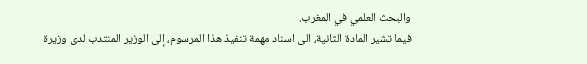والبحث العلمي في المغرب.
فيما تشير المادة الثانية، الى اسناد مهمة تنفيذ هذا المرسوم، إلى الوزير المنتدب لدى وزيرة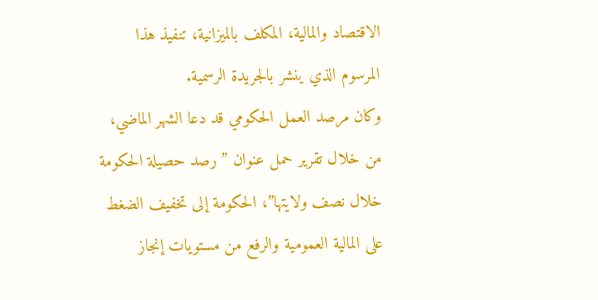الاقتصاد والمالية، المكلف بالميزانية، تنفيذ هذا المرسوم الذي ينشر بالجريدة الرسمية.
وكان مرصد العمل الحكومي قد دعا الشهر الماضي، من خلال تقرير حمل عنوان ” رصد حصيلة الحكومة خلال نصف ولايتها”، الحكومة إلى تخفيف الضغط على المالية العمومية والرفع من مستويات إنجاز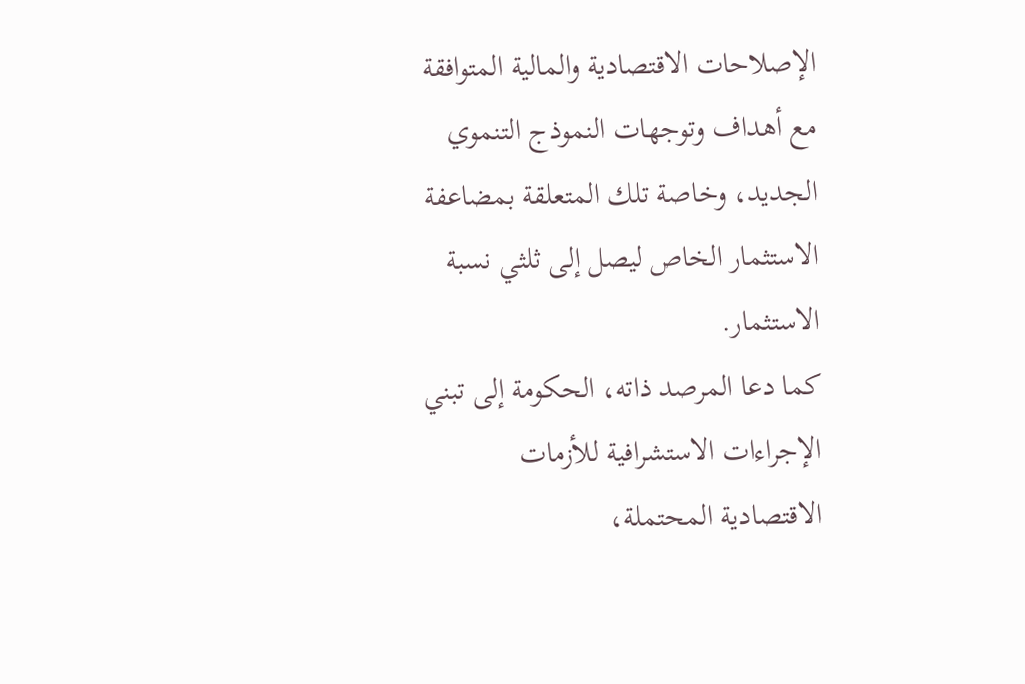الإصلاحات الاقتصادية والمالية المتوافقة مع أهداف وتوجهات النموذج التنموي الجديد، وخاصة تلك المتعلقة بمضاعفة الاستثمار الخاص ليصل إلى ثلثي نسبة الاستثمار.
كما دعا المرصد ذاته، الحكومة إلى تبني الإجراءات الاستشرافية للأزمات الاقتصادية المحتملة،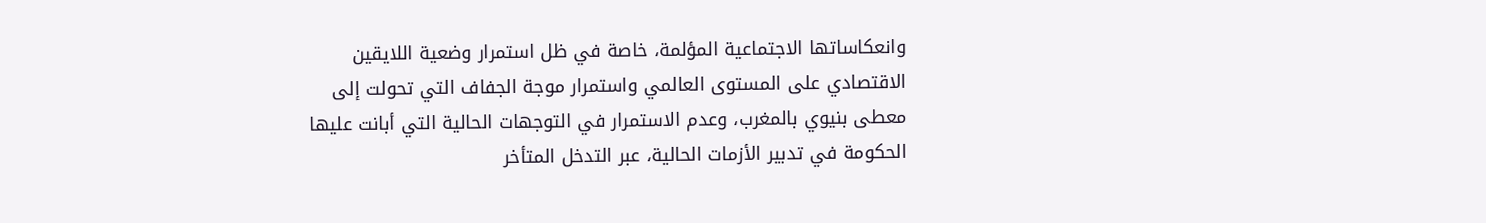وانعكاساتها الاجتماعية المؤلمة، خاصة في ظل استمرار وضعية اللايقين الاقتصادي على المستوى العالمي واستمرار موجة الجفاف التي تحولت إلى معطى بنيوي بالمغرب، وعدم الاستمرار في التوجهات الحالية التي أبانت عليها الحكومة في تدبير الأزمات الحالية، عبر التدخل المتأخر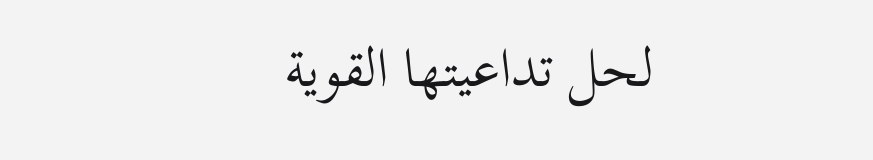لحل تداعيتها القوية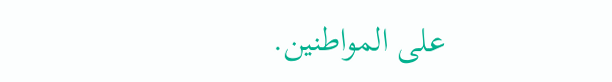على المواطنين.